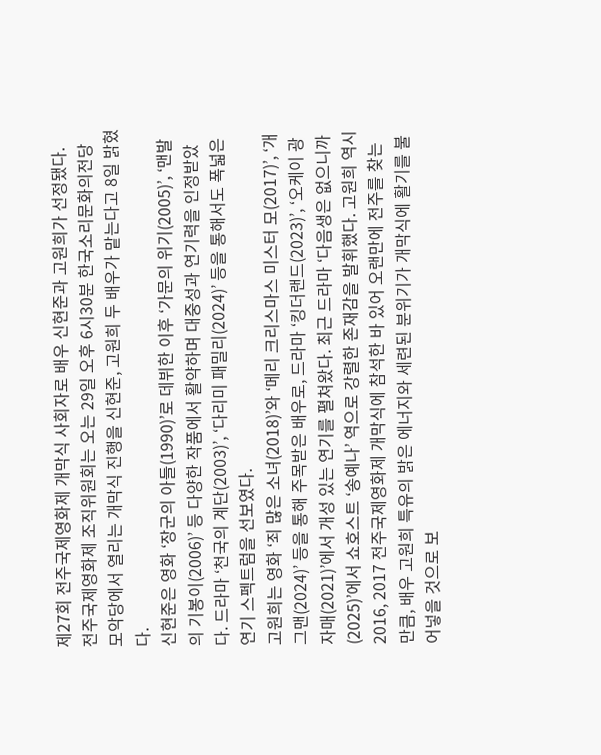제27회 전주국제영화제 개막식 사회자로 배우 신현준과 고원희가 선정됐다.
전주국제영화제 조직위원회는 오는 29일 오후 6시30분 한국소리문화의전당 모악당에서 열리는 개막식 진행을 신현준, 고원희 두 배우가 맡는다고 8일 밝혔다.
신현준은 영화 ‘장군의 아들(1990)’로 데뷔한 이후 ‘가문의 위기(2005)’, ‘맨발의 기봉이(2006)’ 등 다양한 작품에서 활약하며 대중성과 연기력을 인정받았다. 드라마 ‘천국의 계단(2003)’, ‘다리미 패밀리(2024)’ 등을 통해서도 폭넓은 연기 스펙트럼을 선보였다.
고원희는 영화 ‘죄 많은 소녀(2018)’와 ‘메리 크리스마스 미스터 모(2017)’, ‘개그맨(2024)’ 등을 통해 주목받은 배우로, 드라마 ‘킹더랜드(2023)’, ‘오케이 광자매(2021)’에서 개성 있는 연기를 펼쳐왔다. 최근 드라마 ‘다음생은 없으니까(2025)’에서 쇼호스트 ‘송예나’ 역으로 강렬한 존재감을 발휘했다. 고원희 역시 2016, 2017 전주국제영화제 개막식에 참석한 바 있어 오랜만에 전주를 찾는 만큼, 배우 고원희 특유의 밝은 에너지와 세련된 분위기가 개막식에 활기를 불어넣을 것으로 보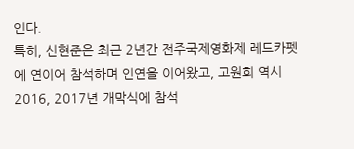인다.
특히, 신현준은 최근 2년간 전주국제영화제 레드카펫에 연이어 참석하며 인연을 이어왔고, 고원희 역시 2016, 2017년 개막식에 참석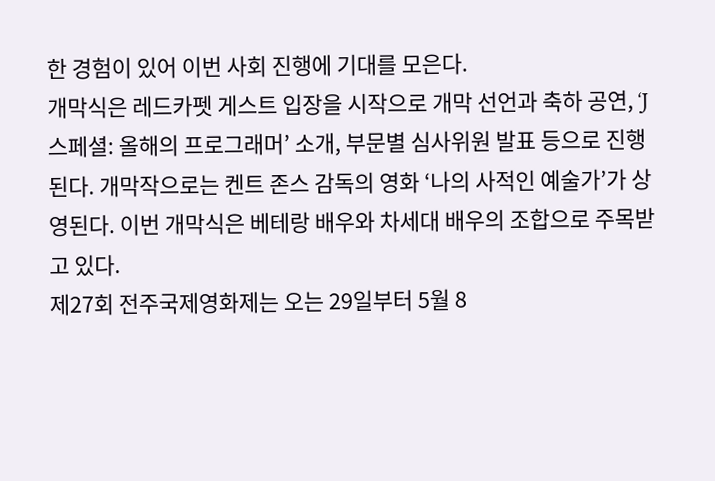한 경험이 있어 이번 사회 진행에 기대를 모은다.
개막식은 레드카펫 게스트 입장을 시작으로 개막 선언과 축하 공연, ‘J 스페셜: 올해의 프로그래머’ 소개, 부문별 심사위원 발표 등으로 진행된다. 개막작으로는 켄트 존스 감독의 영화 ‘나의 사적인 예술가’가 상영된다. 이번 개막식은 베테랑 배우와 차세대 배우의 조합으로 주목받고 있다.
제27회 전주국제영화제는 오는 29일부터 5월 8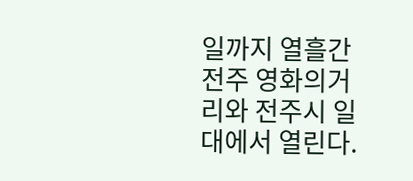일까지 열흘간 전주 영화의거리와 전주시 일대에서 열린다.